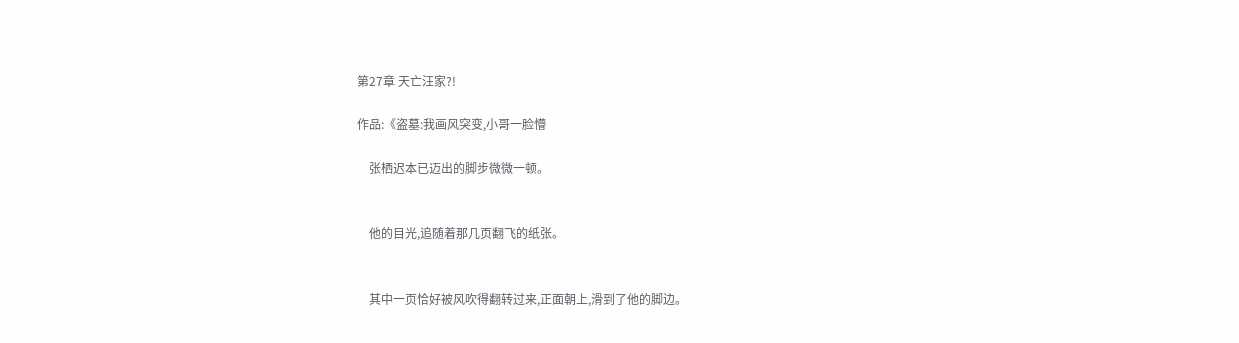第27章 天亡汪家?!

作品:《盗墓:我画风突变,小哥一脸懵

    张栖迟本已迈出的脚步微微一顿。


    他的目光,追随着那几页翻飞的纸张。


    其中一页恰好被风吹得翻转过来,正面朝上,滑到了他的脚边。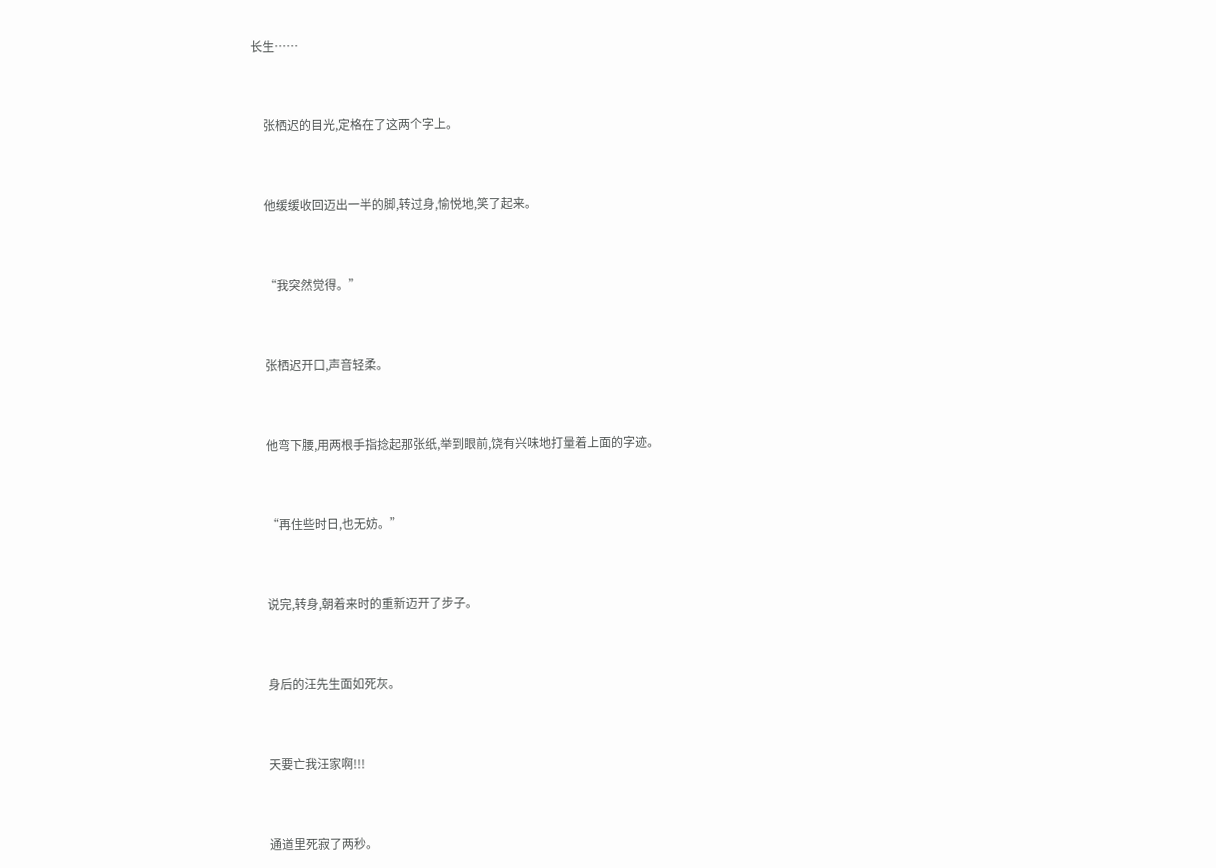长生……


    张栖迟的目光,定格在了这两个字上。


    他缓缓收回迈出一半的脚,转过身,愉悦地,笑了起来。


    “我突然觉得。”


    张栖迟开口,声音轻柔。


    他弯下腰,用两根手指捻起那张纸,举到眼前,饶有兴味地打量着上面的字迹。


    “再住些时日,也无妨。”


    说完,转身,朝着来时的重新迈开了步子。


    身后的汪先生面如死灰。


    天要亡我汪家啊!!!


    通道里死寂了两秒。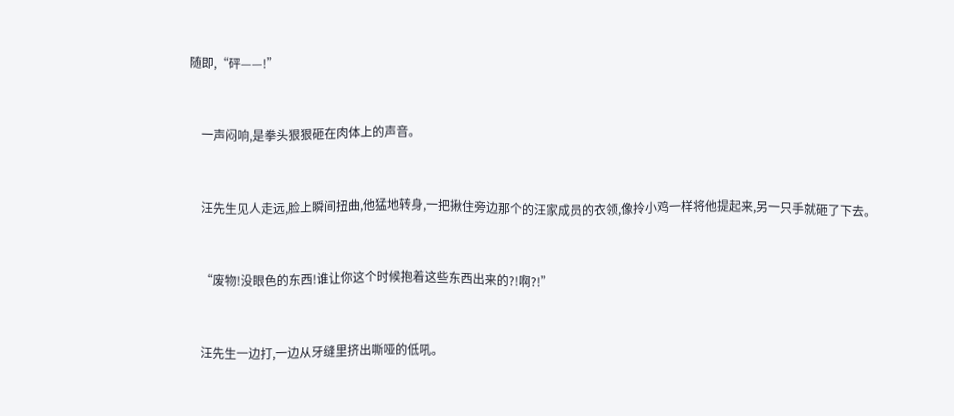随即,“砰——!”


    一声闷响,是拳头狠狠砸在肉体上的声音。


    汪先生见人走远,脸上瞬间扭曲,他猛地转身,一把揪住旁边那个的汪家成员的衣领,像拎小鸡一样将他提起来,另一只手就砸了下去。


    “废物!没眼色的东西!谁让你这个时候抱着这些东西出来的?!啊?!”


    汪先生一边打,一边从牙缝里挤出嘶哑的低吼。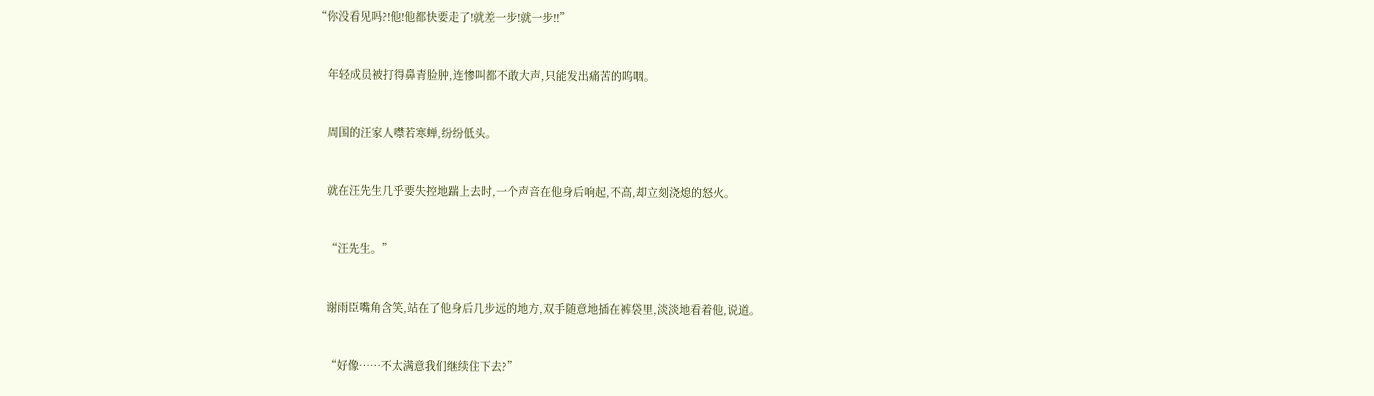“你没看见吗?!他!他都快要走了!就差一步!就一步!!”


    年轻成员被打得鼻青脸肿,连惨叫都不敢大声,只能发出痛苦的呜咽。


    周围的汪家人噤若寒蝉,纷纷低头。


    就在汪先生几乎要失控地踹上去时,一个声音在他身后响起,不高,却立刻浇熄的怒火。


    “汪先生。”


    谢雨臣嘴角含笑,站在了他身后几步远的地方,双手随意地插在裤袋里,淡淡地看着他,说道。


    “好像……不太满意我们继续住下去?”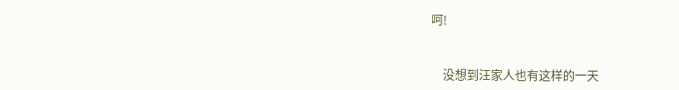呵!


    没想到汪家人也有这样的一天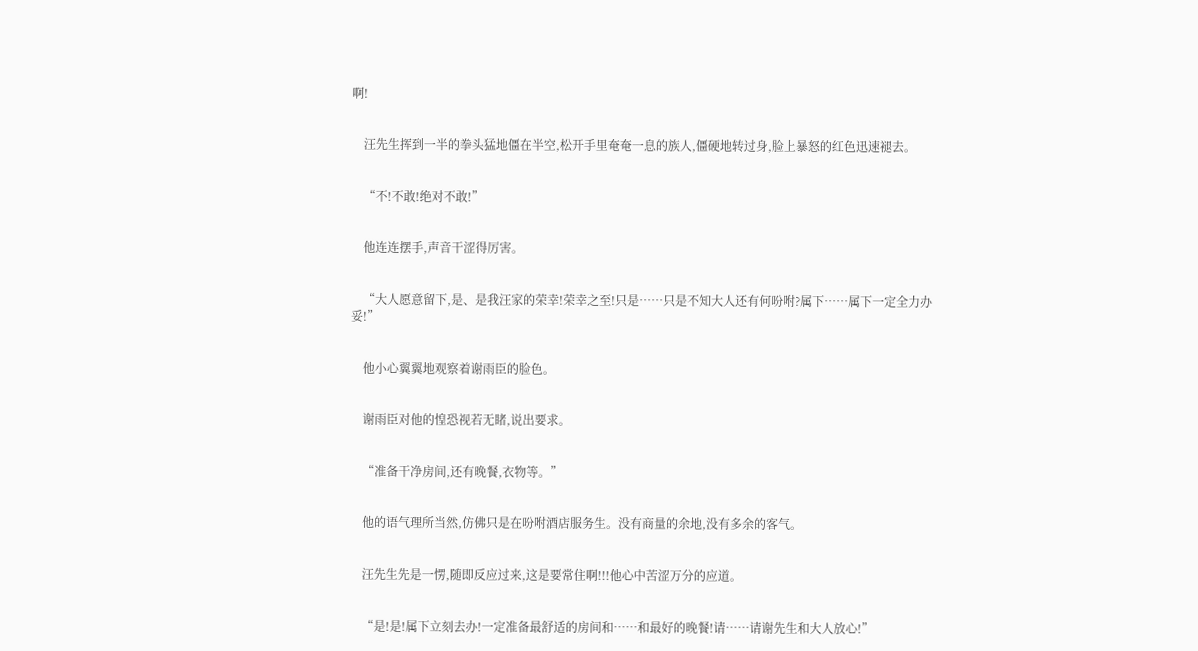啊!


    汪先生挥到一半的拳头猛地僵在半空,松开手里奄奄一息的族人,僵硬地转过身,脸上暴怒的红色迅速褪去。


    “不!不敢!绝对不敢!”


    他连连摆手,声音干涩得厉害。


    “大人愿意留下,是、是我汪家的荣幸!荣幸之至!只是……只是不知大人还有何吩咐?属下……属下一定全力办妥!”


    他小心翼翼地观察着谢雨臣的脸色。


    谢雨臣对他的惶恐视若无睹,说出要求。


    “准备干净房间,还有晚餐,衣物等。”


    他的语气理所当然,仿佛只是在吩咐酒店服务生。没有商量的余地,没有多余的客气。


    汪先生先是一愣,随即反应过来,这是要常住啊!!!他心中苦涩万分的应道。


    “是!是!属下立刻去办!一定准备最舒适的房间和……和最好的晚餐!请……请谢先生和大人放心!”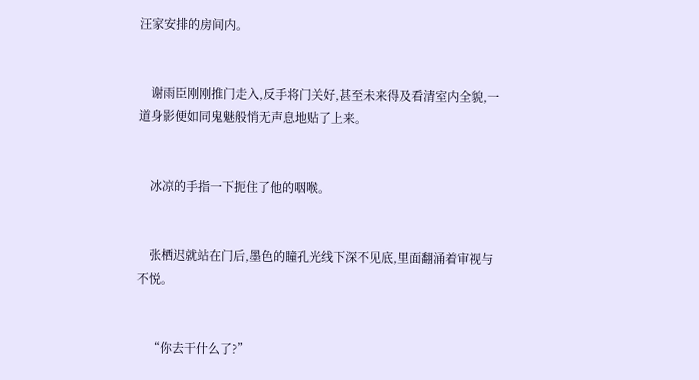汪家安排的房间内。


    谢雨臣刚刚推门走入,反手将门关好,甚至未来得及看清室内全貌,一道身影便如同鬼魅般悄无声息地贴了上来。


    冰凉的手指一下扼住了他的咽喉。


    张栖迟就站在门后,墨色的瞳孔光线下深不见底,里面翻涌着审视与不悦。


    “你去干什么了?”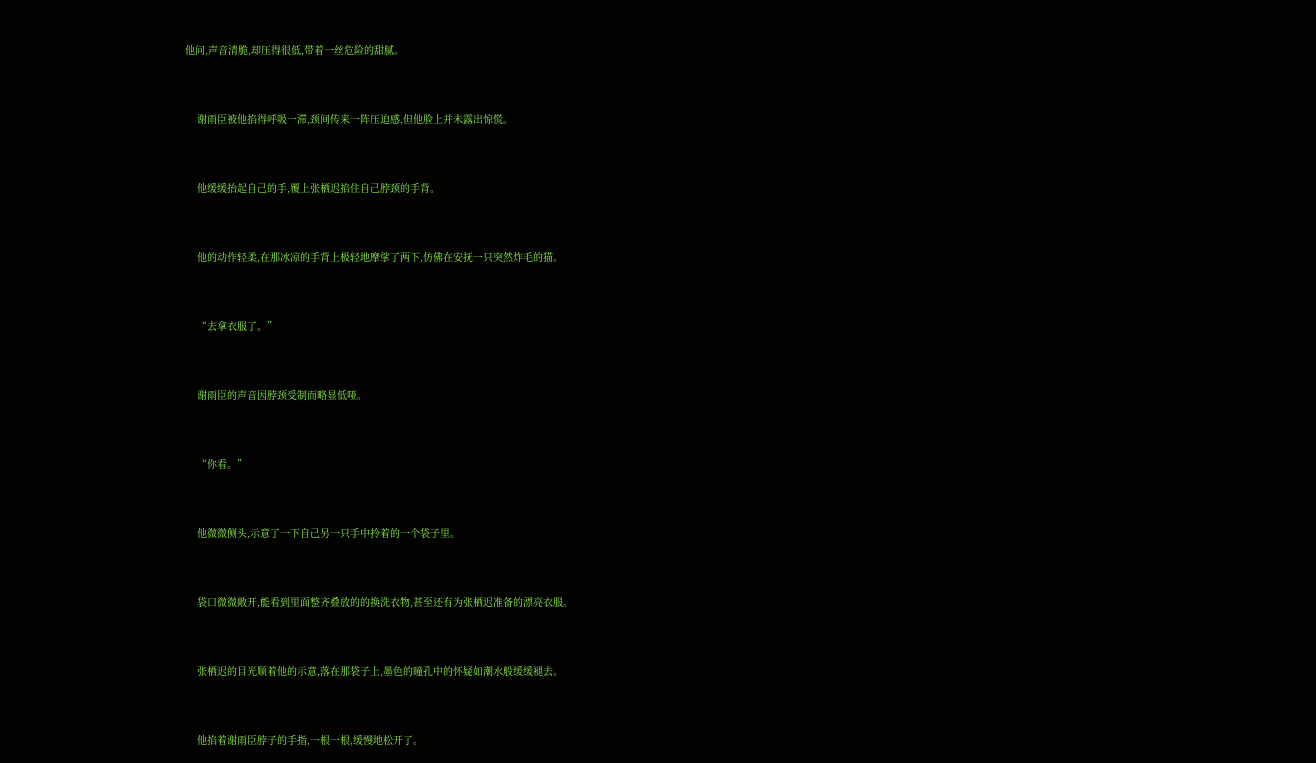他问,声音清脆,却压得很低,带着一丝危险的甜腻。


    谢雨臣被他掐得呼吸一滞,颈间传来一阵压迫感,但他脸上并未露出惊慌。


    他缓缓抬起自己的手,覆上张栖迟掐住自己脖颈的手背。


    他的动作轻柔,在那冰凉的手背上极轻地摩挲了两下,仿佛在安抚一只突然炸毛的猫。


    “去拿衣服了。”


    谢雨臣的声音因脖颈受制而略显低哑。


    “你看。”


    他微微侧头,示意了一下自己另一只手中拎着的一个袋子里。


    袋口微微敞开,能看到里面整齐叠放的的换洗衣物,甚至还有为张栖迟准备的漂亮衣服。


    张栖迟的目光顺着他的示意,落在那袋子上,墨色的瞳孔中的怀疑如潮水般缓缓褪去。


    他掐着谢雨臣脖子的手指,一根一根,缓慢地松开了。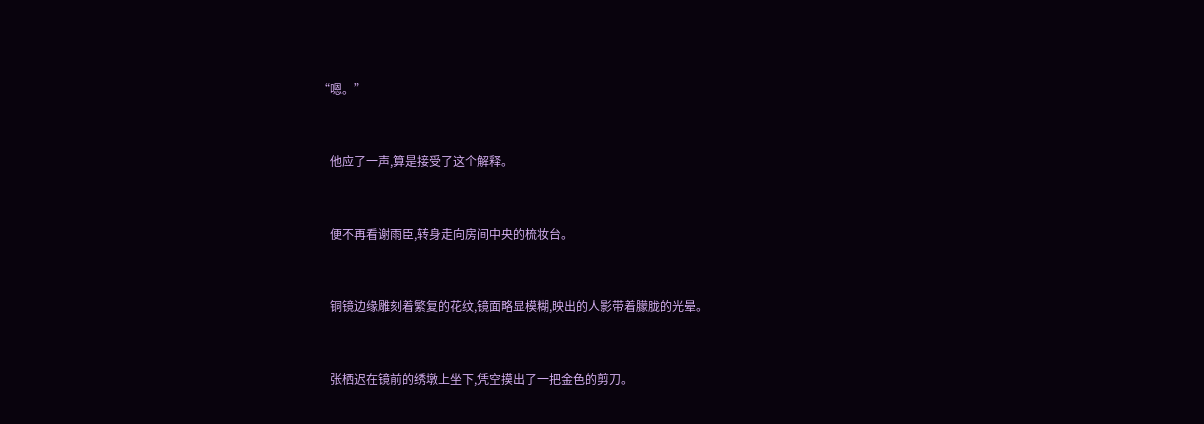“嗯。”


    他应了一声,算是接受了这个解释。


    便不再看谢雨臣,转身走向房间中央的梳妆台。


    铜镜边缘雕刻着繁复的花纹,镜面略显模糊,映出的人影带着朦胧的光晕。


    张栖迟在镜前的绣墩上坐下,凭空摸出了一把金色的剪刀。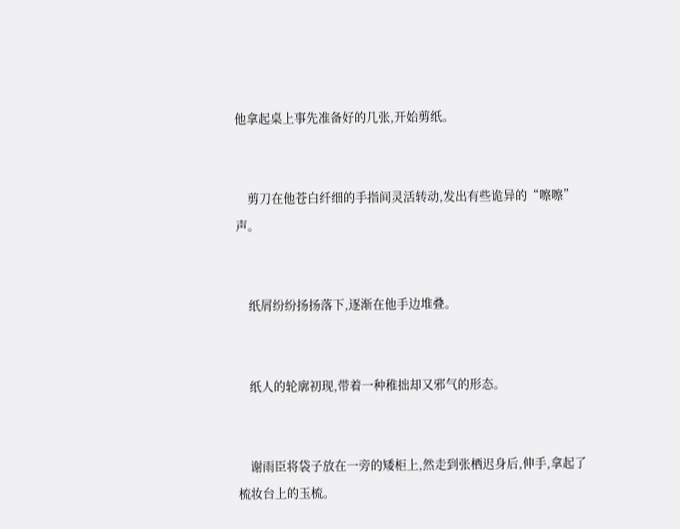他拿起桌上事先准备好的几张,开始剪纸。


    剪刀在他苍白纤细的手指间灵活转动,发出有些诡异的“嚓嚓”声。


    纸屑纷纷扬扬落下,逐渐在他手边堆叠。


    纸人的轮廓初现,带着一种稚拙却又邪气的形态。


    谢雨臣将袋子放在一旁的矮柜上,然走到张栖迟身后,伸手,拿起了梳妆台上的玉梳。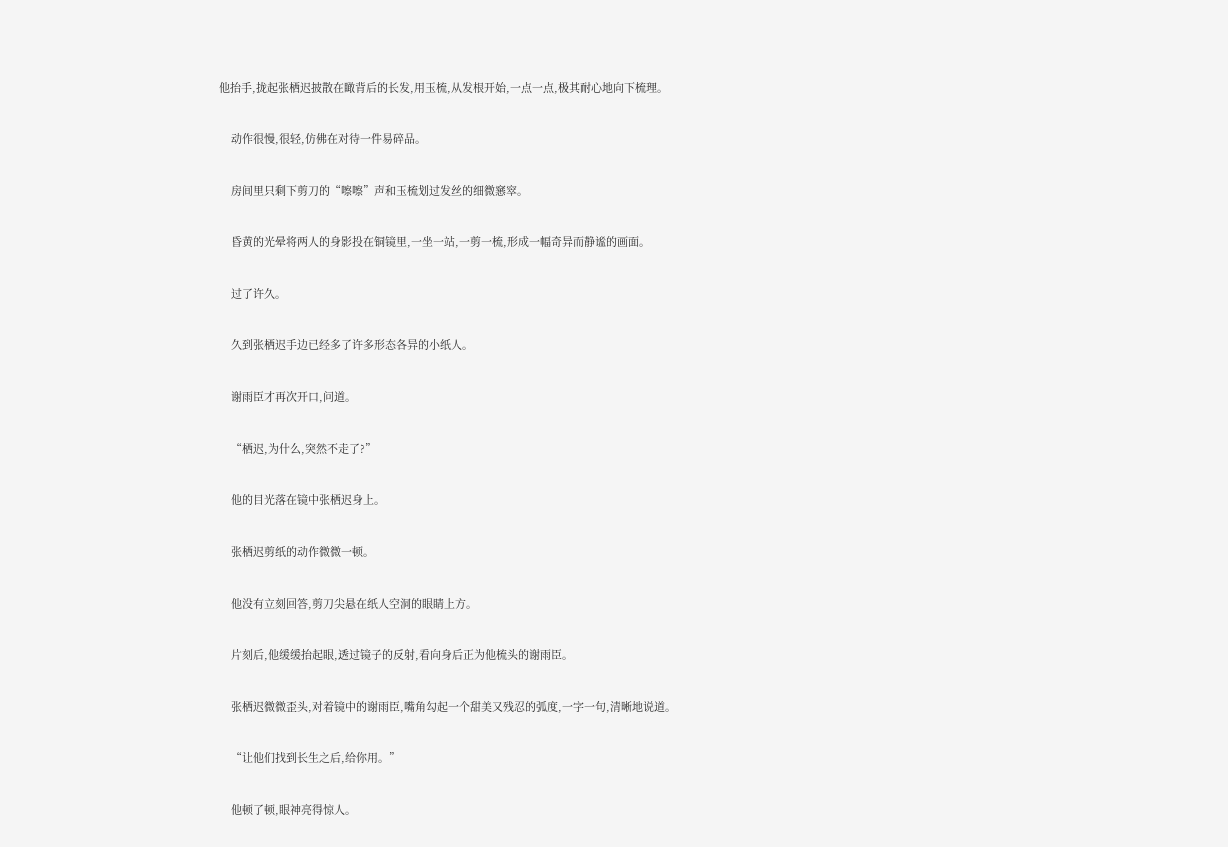他抬手,拢起张栖迟披散在瞰背后的长发,用玉梳,从发根开始,一点一点,极其耐心地向下梳理。


    动作很慢,很轻,仿佛在对待一件易碎品。


    房间里只剩下剪刀的“嚓嚓”声和玉梳划过发丝的细微窸窣。


    昏黄的光晕将两人的身影投在铜镜里,一坐一站,一剪一梳,形成一幅奇异而静谧的画面。


    过了许久。


    久到张栖迟手边已经多了许多形态各异的小纸人。


    谢雨臣才再次开口,问道。


    “栖迟,为什么,突然不走了?”


    他的目光落在镜中张栖迟身上。


    张栖迟剪纸的动作微微一顿。


    他没有立刻回答,剪刀尖悬在纸人空洞的眼睛上方。


    片刻后,他缓缓抬起眼,透过镜子的反射,看向身后正为他梳头的谢雨臣。


    张栖迟微微歪头,对着镜中的谢雨臣,嘴角勾起一个甜美又残忍的弧度,一字一句,清晰地说道。


    “让他们找到长生之后,给你用。”


    他顿了顿,眼神亮得惊人。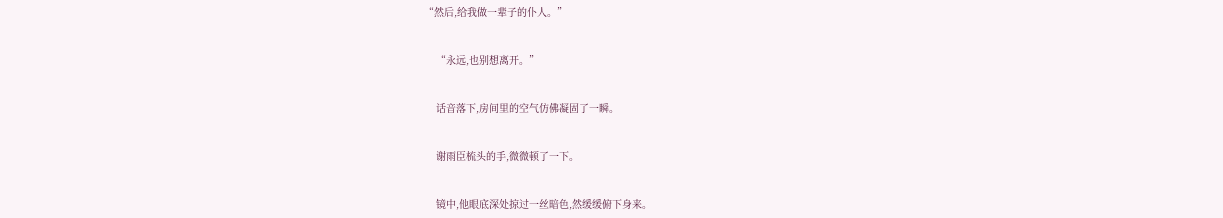“然后,给我做一辈子的仆人。”


    “永远,也别想离开。”


    话音落下,房间里的空气仿佛凝固了一瞬。


    谢雨臣梳头的手,微微顿了一下。


    镜中,他眼底深处掠过一丝暗色,然缓缓俯下身来。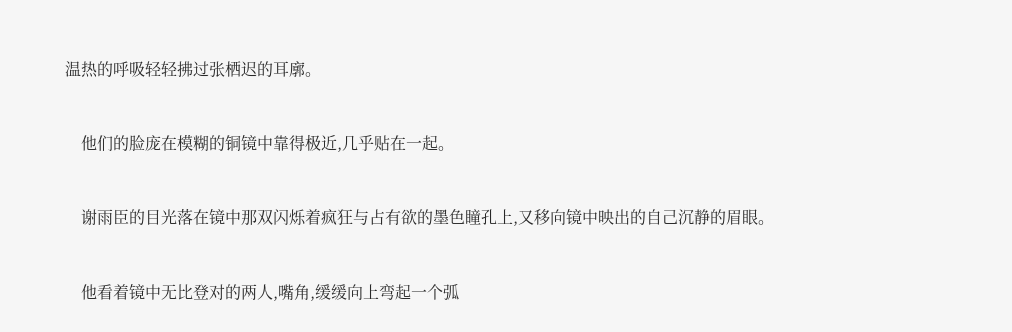温热的呼吸轻轻拂过张栖迟的耳廓。


    他们的脸庞在模糊的铜镜中靠得极近,几乎贴在一起。


    谢雨臣的目光落在镜中那双闪烁着疯狂与占有欲的墨色瞳孔上,又移向镜中映出的自己沉静的眉眼。


    他看着镜中无比登对的两人,嘴角,缓缓向上弯起一个弧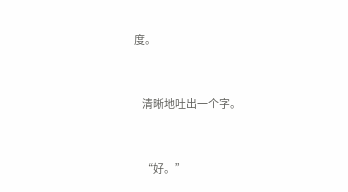度。


    清晰地吐出一个字。


    “好。”